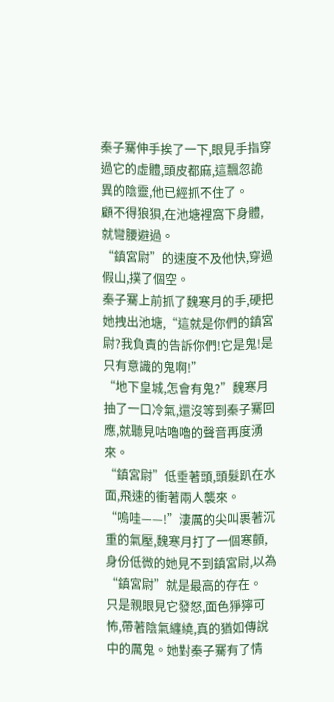秦子騫伸手挨了一下,眼見手指穿過它的虛體,頭皮都麻,這飄忽詭異的陰靈,他已經抓不住了。
顧不得狼狽,在池塘裡窩下身體,就彎腰避過。
“鎮宮尉”的速度不及他快,穿過假山,撲了個空。
秦子騫上前抓了魏寒月的手,硬把她拽出池塘,“這就是你們的鎮宮尉?我負責的告訴你們!它是鬼!是只有意識的鬼啊!”
“地下皇城,怎會有鬼?”魏寒月抽了一口冷氣,還沒等到秦子騫回應,就聽見咕嚕嚕的聲音再度湧來。
“鎮宮尉”低垂著頭,頭髮趴在水面,飛速的衝著兩人襲來。
“嗚哇——!”淒厲的尖叫裹著沉重的氣壓,魏寒月打了一個寒顫,身份低微的她見不到鎮宮尉,以為“鎮宮尉”就是最高的存在。
只是親眼見它發怒,面色猙獰可怖,帶著陰氣纏繞,真的猶如傳說中的厲鬼。她對秦子騫有了情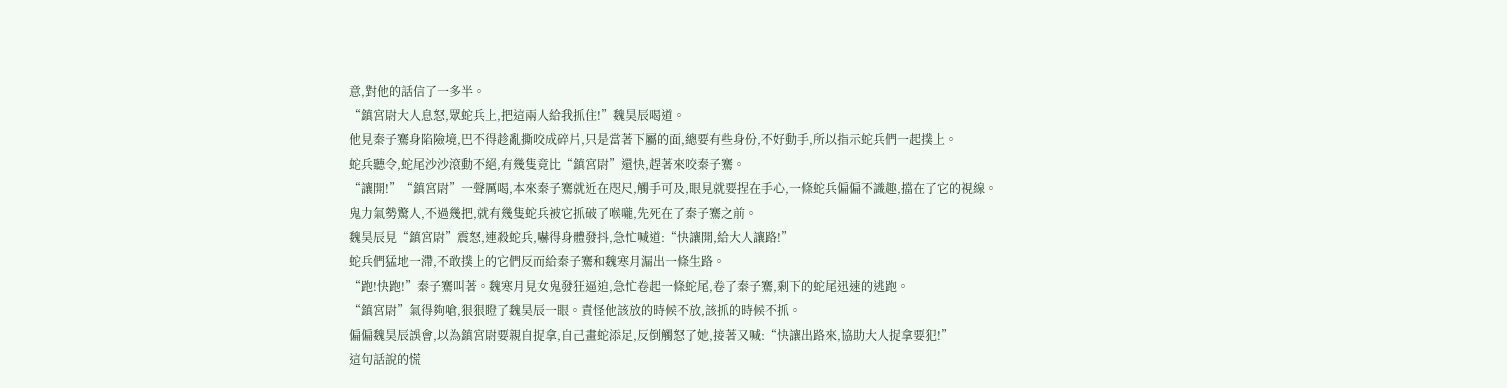意,對他的話信了一多半。
“鎮宮尉大人息怒,眾蛇兵上,把這兩人給我抓住!”魏昊辰喝道。
他見秦子騫身陷險境,巴不得趁亂撕咬成碎片,只是當著下屬的面,總要有些身份,不好動手,所以指示蛇兵們一起撲上。
蛇兵聽令,蛇尾沙沙滾動不絕,有幾隻竟比“鎮宮尉”還快,趕著來咬秦子騫。
“讓開!”“鎮宮尉”一聲厲喝,本來秦子騫就近在咫尺,觸手可及,眼見就要捏在手心,一條蛇兵偏偏不識趣,擋在了它的視線。
鬼力氣勢驚人,不過幾把,就有幾隻蛇兵被它抓破了喉嚨,先死在了秦子騫之前。
魏昊辰見“鎮宮尉”震怒,連殺蛇兵,嚇得身體發抖,急忙喊道:“快讓開,給大人讓路!”
蛇兵們猛地一滯,不敢撲上的它們反而給秦子騫和魏寒月漏出一條生路。
“跑!快跑!”秦子騫叫著。魏寒月見女鬼發狂逼迫,急忙卷起一條蛇尾,卷了秦子騫,剩下的蛇尾迅速的逃跑。
“鎮宮尉”氣得夠嗆,狠狠瞪了魏昊辰一眼。責怪他該放的時候不放,該抓的時候不抓。
偏偏魏昊辰誤會,以為鎮宮尉要親自捉拿,自己畫蛇添足,反倒觸怒了她,接著又喊:“快讓出路來,協助大人捉拿要犯!”
這句話說的慌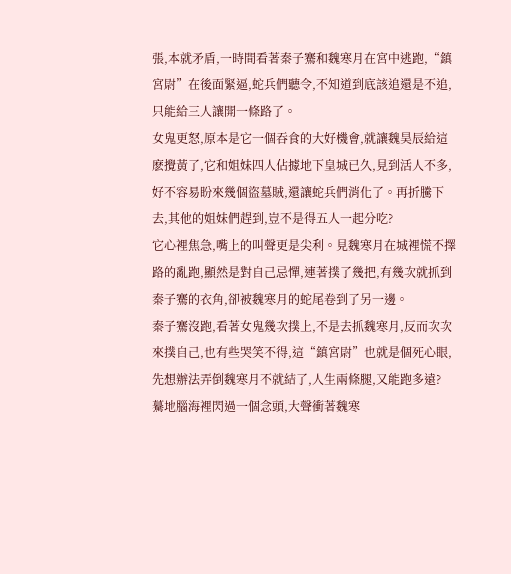張,本就矛盾,一時間看著秦子騫和魏寒月在宮中逃跑,“鎮宮尉”在後面緊逼,蛇兵們聽令,不知道到底該追還是不追,只能給三人讓開一條路了。
女鬼更怒,原本是它一個吞食的大好機會,就讓魏昊辰給這麽攪黃了,它和姐妹四人佔據地下皇城已久,見到活人不多,好不容易盼來幾個盜墓賊,還讓蛇兵們消化了。再折騰下去,其他的姐妹們趕到,豈不是得五人一起分吃?
它心裡焦急,嘴上的叫聲更是尖利。見魏寒月在城裡慌不擇路的亂跑,顯然是對自己忌憚,連著撲了幾把,有幾次就抓到秦子騫的衣角,卻被魏寒月的蛇尾卷到了另一邊。
秦子騫沒跑,看著女鬼幾次撲上,不是去抓魏寒月,反而次次來撲自己,也有些哭笑不得,這“鎮宮尉”也就是個死心眼,先想辦法弄倒魏寒月不就結了,人生兩條腿,又能跑多遠?
驀地腦海裡閃過一個念頭,大聲衝著魏寒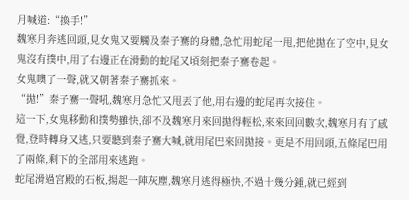月喊道:“換手!”
魏寒月奔逃回頭,見女鬼又要觸及秦子騫的身體,急忙用蛇尾一甩,把他拋在了空中,見女鬼沒有撲中,用了右邊正在滑動的蛇尾又頃刻把秦子騫卷起。
女鬼噢了一聲,就又朝著秦子騫抓來。
“拋!”秦子騫一聲吼,魏寒月急忙又甩丟了他,用右邊的蛇尾再次接住。
這一下,女鬼移動和撲勢雖快,卻不及魏寒月來回拋得輕松,來來回回數次,魏寒月有了感覺,登時轉身又逃,只要聽到秦子騫大喊,就用尾巴來回拋接。更是不用回頭,五條尾巴用了兩條,剩下的全部用來逃跑。
蛇尾滑過宮殿的石板,揚起一陣灰塵,魏寒月逃得極快,不過十幾分鍾,就已經到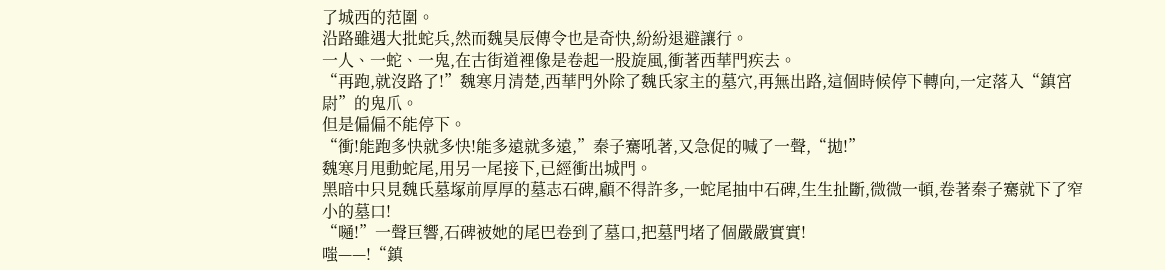了城西的范圍。
沿路雖遇大批蛇兵,然而魏昊辰傳令也是奇快,紛紛退避讓行。
一人、一蛇、一鬼,在古街道裡像是卷起一股旋風,衝著西華門疾去。
“再跑,就沒路了!”魏寒月清楚,西華門外除了魏氏家主的墓穴,再無出路,這個時候停下轉向,一定落入“鎮宮尉”的鬼爪。
但是偏偏不能停下。
“衝!能跑多快就多快!能多遠就多遠,”秦子騫吼著,又急促的喊了一聲,“拋!”
魏寒月甩動蛇尾,用另一尾接下,已經衝出城門。
黑暗中只見魏氏墓塚前厚厚的墓志石碑,顧不得許多,一蛇尾抽中石碑,生生扯斷,微微一頓,卷著秦子騫就下了窄小的墓口!
“嗵!”一聲巨響,石碑被她的尾巴卷到了墓口,把墓門堵了個嚴嚴實實!
嗤——!“鎮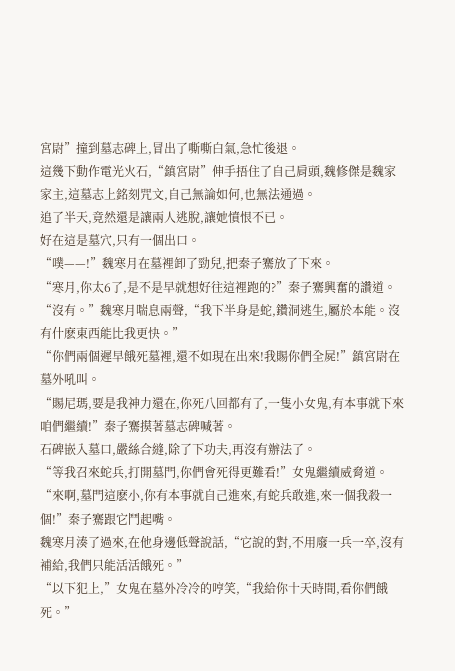宮尉”撞到墓志碑上,冒出了嘶嘶白氣,急忙後退。
這幾下動作電光火石,“鎮宮尉”伸手捂住了自己肩頭,魏修傑是魏家家主,這墓志上銘刻咒文,自己無論如何,也無法通過。
追了半天,竟然還是讓兩人逃脫,讓她憤恨不已。
好在這是墓穴,只有一個出口。
“噗——!”魏寒月在墓裡卸了勁兒,把秦子騫放了下來。
“寒月,你太6了,是不是早就想好往這裡跑的?”秦子騫興奮的讚道。
“沒有。”魏寒月喘息兩聲,“我下半身是蛇,鑽洞逃生,屬於本能。沒有什麽東西能比我更快。”
“你們兩個遲早餓死墓裡,還不如現在出來!我賜你們全屍!”鎮宮尉在墓外吼叫。
“賜尼瑪,要是我神力還在,你死八回都有了,一隻小女鬼,有本事就下來咱們繼續!”秦子騫摸著墓志碑喊著。
石碑嵌入墓口,嚴絲合縫,除了下功夫,再沒有辦法了。
“等我召來蛇兵,打開墓門,你們會死得更難看!”女鬼繼續威脅道。
“來啊,墓門這麽小,你有本事就自己進來,有蛇兵敢進,來一個我殺一個!”秦子騫跟它鬥起嘴。
魏寒月湊了過來,在他身邊低聲說話,“它說的對,不用廢一兵一卒,沒有補給,我們只能活活餓死。”
“以下犯上,”女鬼在墓外冷冷的哼笑,“我給你十天時間,看你們餓死。”